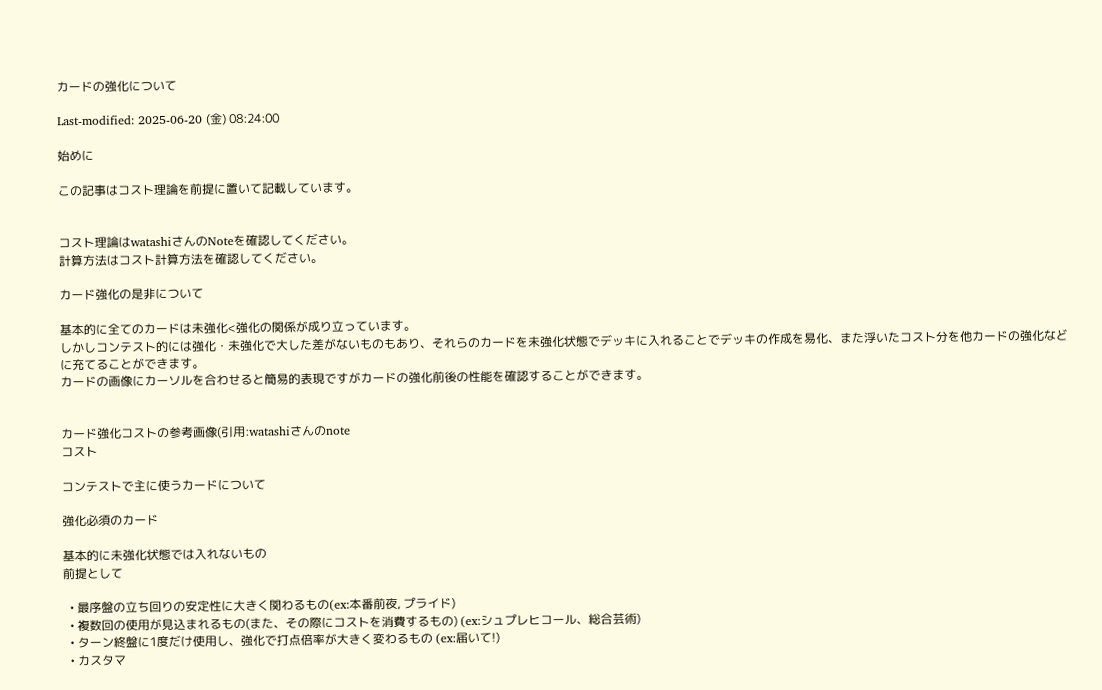カードの強化について

Last-modified: 2025-06-20 (金) 08:24:00

始めに

この記事はコスト理論を前提に置いて記載しています。


コスト理論はwatashiさんのNoteを確認してください。
計算方法はコスト計算方法を確認してください。

カード強化の是非について

基本的に全てのカードは未強化<強化の関係が成り立っています。
しかしコンテスト的には強化・未強化で大した差がないものもあり、それらのカードを未強化状態でデッキに入れることでデッキの作成を易化、また浮いたコスト分を他カードの強化などに充てることができます。
カードの画像にカーソルを合わせると簡易的表現ですがカードの強化前後の性能を確認することができます。


カード強化コストの参考画像(引用:watashiさんのnote
コスト

コンテストで主に使うカードについて

強化必須のカード

基本的に未強化状態では入れないもの
前提として

  • 最序盤の立ち回りの安定性に大きく関わるもの(ex:本番前夜, プライド)
  • 複数回の使用が見込まれるもの(また、その際にコストを消費するもの) (ex:シュプレヒコール、総合芸術)
  • ターン終盤に1度だけ使用し、強化で打点倍率が大きく変わるもの (ex:届いて!)
  • カスタマ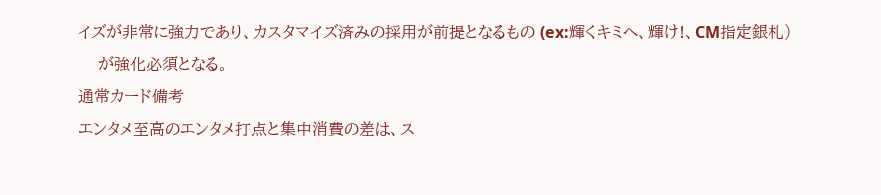イズが非常に強力であり、カスタマイズ済みの採用が前提となるもの (ex:輝くキミへ、輝け!、CM指定銀札)
    が強化必須となる。
通常カード備考
エンタメ至高のエンタメ打点と集中消費の差は、ス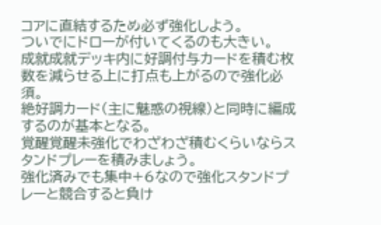コアに直結するため必ず強化しよう。
ついでにドローが付いてくるのも大きい。
成就成就デッキ内に好調付与カードを積む枚数を減らせる上に打点も上がるので強化必須。
絶好調カード(主に魅惑の視線)と同時に編成するのが基本となる。
覚醒覚醒未強化でわざわざ積むくらいならスタンドプレーを積みましょう。
強化済みでも集中+6なので強化スタンドプレーと競合すると負け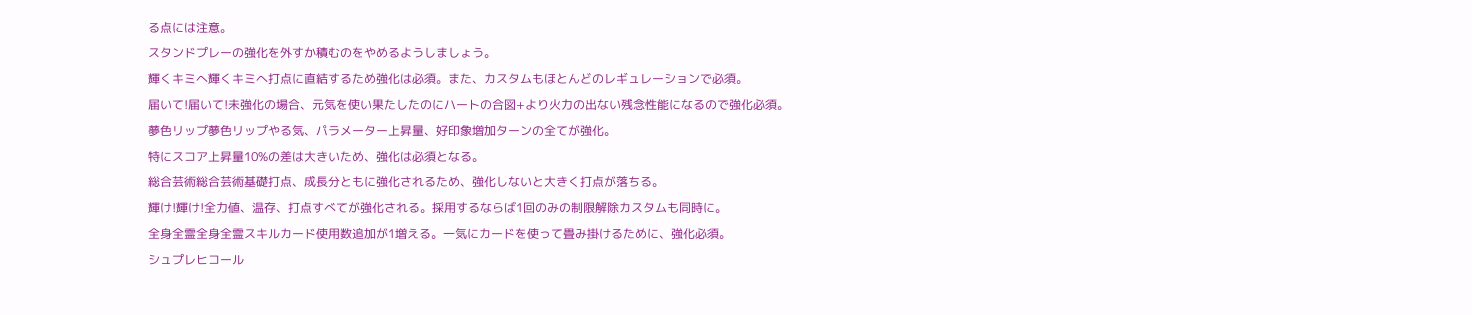る点には注意。
スタンドプレーの強化を外すか積むのをやめるようしましょう。
輝くキミへ輝くキミへ打点に直結するため強化は必須。また、カスタムもほとんどのレギュレーションで必須。
届いて!届いて!未強化の場合、元気を使い果たしたのにハートの合図+より火力の出ない残念性能になるので強化必須。
夢色リップ夢色リップやる気、パラメーター上昇量、好印象増加ターンの全てが強化。
特にスコア上昇量10%の差は大きいため、強化は必須となる。
総合芸術総合芸術基礎打点、成長分ともに強化されるため、強化しないと大きく打点が落ちる。
輝け!輝け!全力値、温存、打点すべてが強化される。採用するならば1回のみの制限解除カスタムも同時に。
全身全霊全身全霊スキルカード使用数追加が1増える。一気にカードを使って畳み掛けるために、強化必須。
シュプレヒコール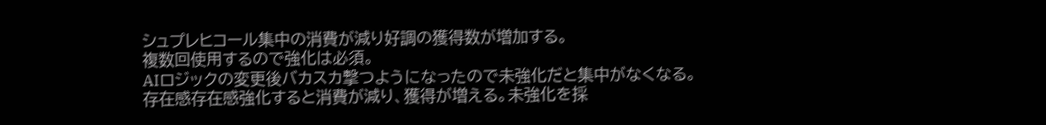シュプレヒコール集中の消費が減り好調の獲得数が増加する。
複数回使用するので強化は必須。
AIロジックの変更後バカスカ撃つようになったので未強化だと集中がなくなる。
存在感存在感強化すると消費が減り、獲得が増える。未強化を採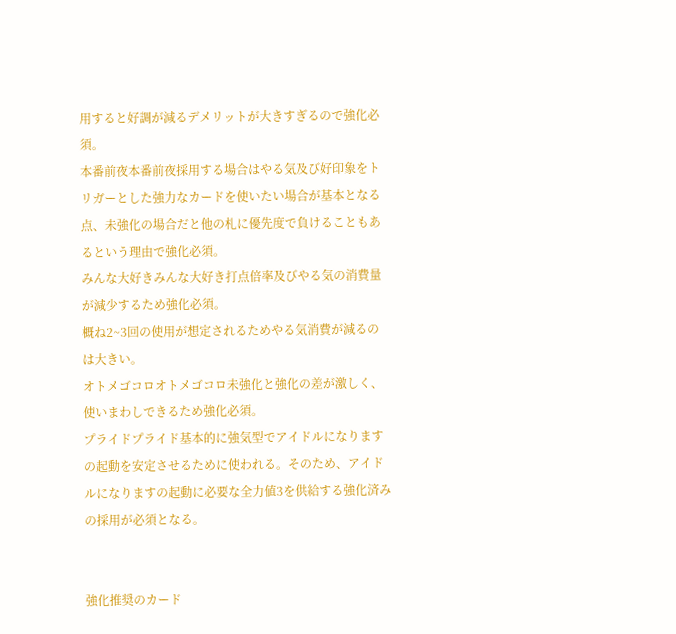用すると好調が減るデメリットが大きすぎるので強化必須。
本番前夜本番前夜採用する場合はやる気及び好印象をトリガーとした強力なカードを使いたい場合が基本となる点、未強化の場合だと他の札に優先度で負けることもあるという理由で強化必須。
みんな大好きみんな大好き打点倍率及びやる気の消費量が減少するため強化必須。
概ね2~3回の使用が想定されるためやる気消費が減るのは大きい。
オトメゴコロオトメゴコロ未強化と強化の差が激しく、使いまわしできるため強化必須。
プライドプライド基本的に強気型でアイドルになりますの起動を安定させるために使われる。そのため、アイドルになりますの起動に必要な全力値3を供給する強化済みの採用が必須となる。


強化推奨のカード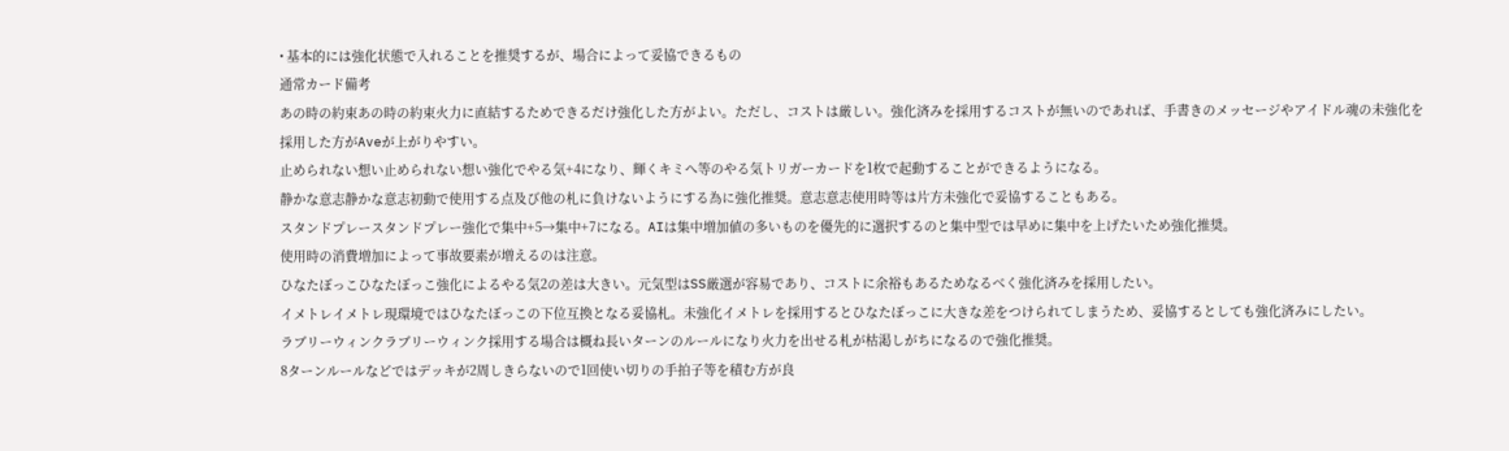• 基本的には強化状態で入れることを推奨するが、場合によって妥協できるもの
通常カード備考
あの時の約束あの時の約束火力に直結するためできるだけ強化した方がよい。ただし、コストは厳しい。強化済みを採用するコストが無いのであれば、手書きのメッセージやアイドル魂の未強化を採用した方がAveが上がりやすい。
止められない想い止められない想い強化でやる気+4になり、輝くキミへ等のやる気トリガーカードを1枚で起動することができるようになる。
静かな意志静かな意志初動で使用する点及び他の札に負けないようにする為に強化推奨。意志意志使用時等は片方未強化で妥協することもある。
スタンドプレースタンドプレー強化で集中+5→集中+7になる。AIは集中増加値の多いものを優先的に選択するのと集中型では早めに集中を上げたいため強化推奨。
使用時の消費増加によって事故要素が増えるのは注意。
ひなたぼっこひなたぼっこ強化によるやる気2の差は大きい。元気型はSS厳選が容易であり、コストに余裕もあるためなるべく強化済みを採用したい。
イメトレイメトレ現環境ではひなたぼっこの下位互換となる妥協札。未強化イメトレを採用するとひなたぼっこに大きな差をつけられてしまうため、妥協するとしても強化済みにしたい。
ラブリーウィンクラブリーウィンク採用する場合は概ね長いターンのルールになり火力を出せる札が枯渇しがちになるので強化推奨。
8ターンルールなどではデッキが2周しきらないので1回使い切りの手拍子等を積む方が良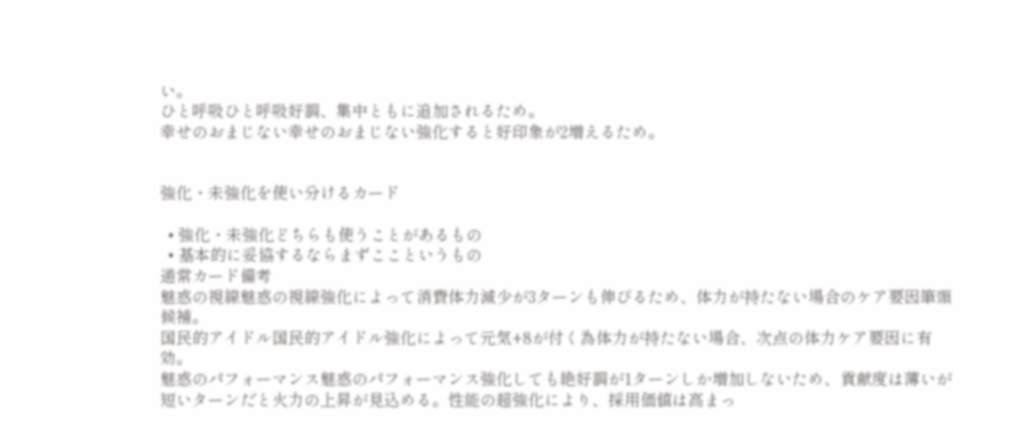い。
ひと呼吸ひと呼吸好調、集中ともに追加されるため。
幸せのおまじない幸せのおまじない強化すると好印象が2増えるため。


強化・未強化を使い分けるカード

  • 強化・未強化どちらも使うことがあるもの
  • 基本的に妥協するならまずここというもの
通常カード備考
魅惑の視線魅惑の視線強化によって消費体力減少が3ターンも伸びるため、体力が持たない場合のケア要因筆頭候補。
国民的アイドル国民的アイドル強化によって元気+8が付く為体力が持たない場合、次点の体力ケア要因に有効。
魅惑のパフォーマンス魅惑のパフォーマンス強化しても絶好調が1ターンしか増加しないため、貢献度は薄いが短いターンだと火力の上昇が見込める。性能の超強化により、採用価値は高まっ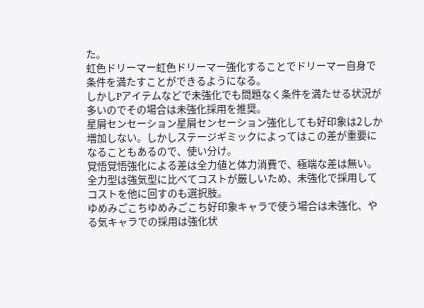た。
虹色ドリーマー虹色ドリーマー強化することでドリーマー自身で条件を満たすことができるようになる。
しかしPアイテムなどで未強化でも問題なく条件を満たせる状況が多いのでその場合は未強化採用を推奨。
星屑センセーション星屑センセーション強化しても好印象は2しか増加しない。しかしステージギミックによってはこの差が重要になることもあるので、使い分け。
覚悟覚悟強化による差は全力値と体力消費で、極端な差は無い。全力型は強気型に比べてコストが厳しいため、未強化で採用してコストを他に回すのも選択肢。
ゆめみごこちゆめみごこち好印象キャラで使う場合は未強化、やる気キャラでの採用は強化状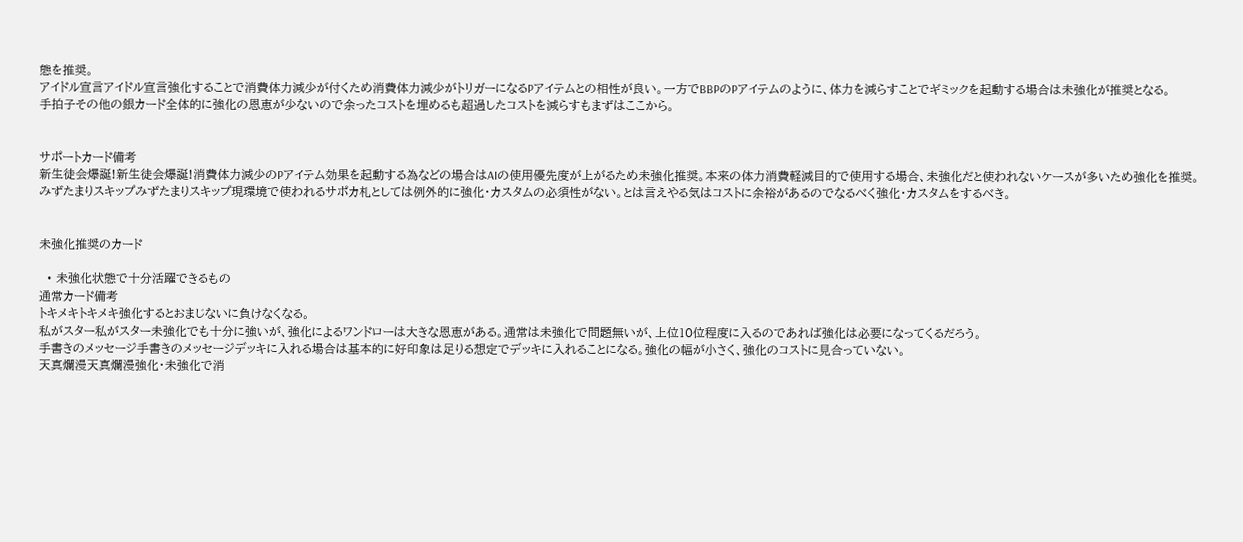態を推奨。
アイドル宣言アイドル宣言強化することで消費体力減少が付くため消費体力減少がトリガーになるPアイテムとの相性が良い。一方でBBPのPアイテムのように、体力を減らすことでギミックを起動する場合は未強化が推奨となる。
手拍子その他の銀カード全体的に強化の恩恵が少ないので余ったコストを埋めるも超過したコストを減らすもまずはここから。


サポートカード備考
新生徒会爆誕!新生徒会爆誕!消費体力減少のPアイテム効果を起動する為などの場合はAIの使用優先度が上がるため未強化推奨。本来の体力消費軽減目的で使用する場合、未強化だと使われないケースが多いため強化を推奨。
みずたまりスキップみずたまりスキップ現環境で使われるサポカ札としては例外的に強化・カスタムの必須性がない。とは言えやる気はコストに余裕があるのでなるべく強化・カスタムをするべき。


未強化推奨のカード

  • 未強化状態で十分活躍できるもの
通常カード備考
トキメキトキメキ強化するとおまじないに負けなくなる。
私がスター私がスター未強化でも十分に強いが、強化によるワンドローは大きな恩恵がある。通常は未強化で問題無いが、上位10位程度に入るのであれば強化は必要になってくるだろう。
手書きのメッセージ手書きのメッセージデッキに入れる場合は基本的に好印象は足りる想定でデッキに入れることになる。強化の幅が小さく、強化のコストに見合っていない。
天真爛漫天真爛漫強化・未強化で消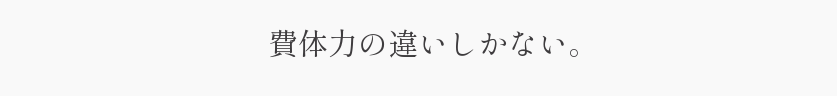費体力の違いしかない。